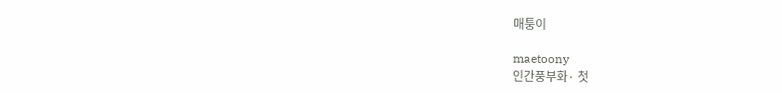매퉁이

maetoony
인간풍부화· 첫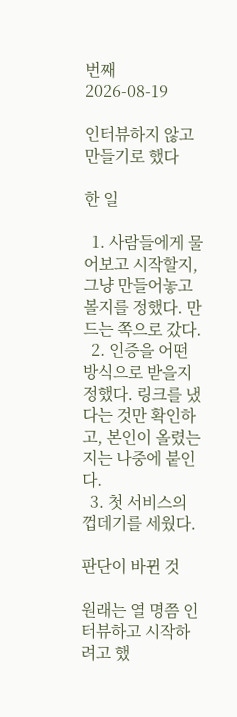번째
2026-08-19

인터뷰하지 않고 만들기로 했다

한 일

  1. 사람들에게 물어보고 시작할지, 그냥 만들어놓고 볼지를 정했다. 만드는 쪽으로 갔다.
  2. 인증을 어떤 방식으로 받을지 정했다. 링크를 냈다는 것만 확인하고, 본인이 올렸는지는 나중에 붙인다.
  3. 첫 서비스의 껍데기를 세웠다.

판단이 바뀐 것

원래는 열 명쯤 인터뷰하고 시작하려고 했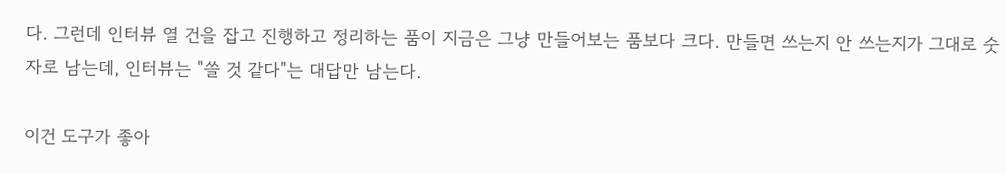다. 그런데 인터뷰 열 건을 잡고 진행하고 정리하는 품이 지금은 그냥 만들어보는 품보다 크다. 만들면 쓰는지 안 쓰는지가 그대로 숫자로 남는데, 인터뷰는 "쓸 것 같다"는 대답만 남는다.

이건 도구가 좋아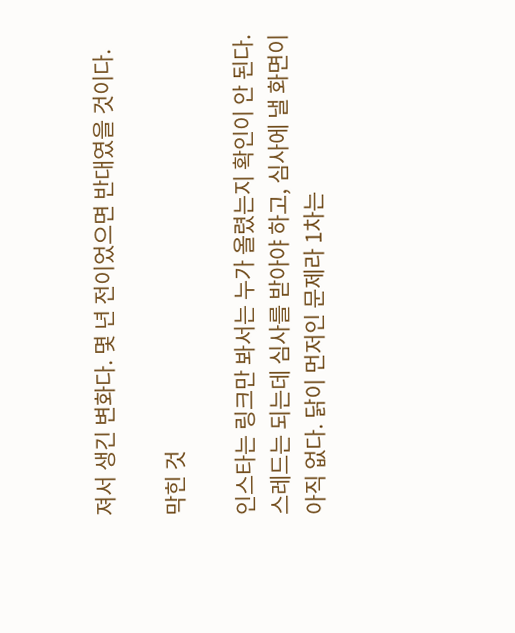져서 생긴 변화다. 몇 년 전이었으면 반대였을 것이다.

막힌 것

인스타는 링크만 봐서는 누가 올렸는지 확인이 안 된다. 스레드는 되는데 심사를 받아야 하고, 심사에 낼 화면이 아직 없다. 닭이 먼저인 문제라 1차는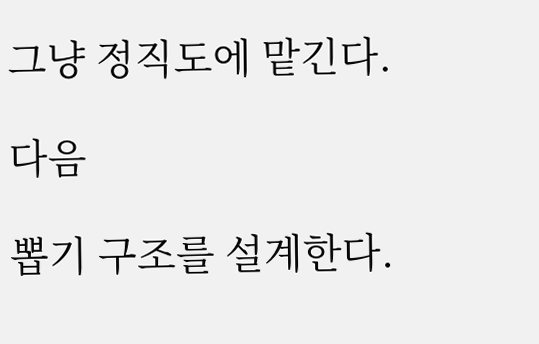그냥 정직도에 맡긴다.

다음

뽑기 구조를 설계한다.